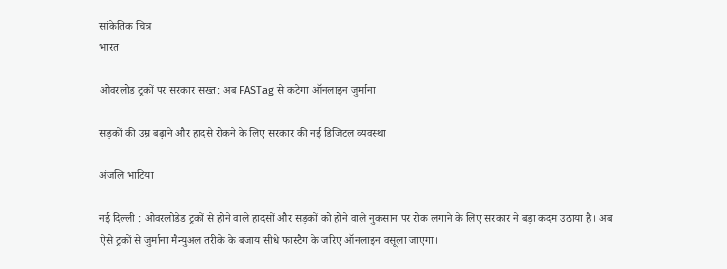सांकेतिक चित्र
भारत

ओवरलोड ट्रकों पर सरकार सख्त: अब FASTag से कटेगा ऑनलाइन जुर्माना

सड़कों की उम्र बढ़ाने और हादसे रोकने के लिए सरकार की नई डिजिटल व्यवस्था

अंजलि भाटिया

नई दिल्ली : ओवरलोडेड ट्रकों से होने वाले हादसों और सड़कों को होने वाले नुकसान पर रोक लगाने के लिए सरकार ने बड़ा कदम उठाया है। अब ऐसे ट्रकों से जुर्माना मैन्युअल तरीके के बजाय सीधे फास्टैग के जरिए ऑनलाइन वसूला जाएगा।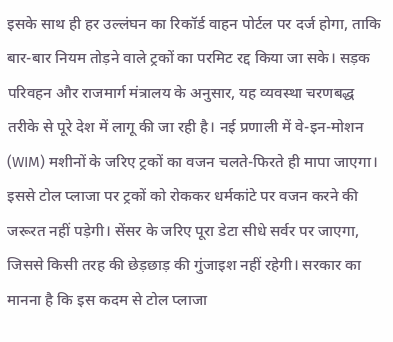इसके साथ ही हर उल्लंघन का रिकॉर्ड वाहन पोर्टल पर दर्ज होगा, ताकि बार-बार नियम तोड़ने वाले ट्रकों का परमिट रद्द किया जा सके। सड़क परिवहन और राजमार्ग मंत्रालय के अनुसार, यह व्यवस्था चरणबद्ध तरीके से पूरे देश में लागू की जा रही है। नई प्रणाली में वे-इन-मोशन (WIM) मशीनों के जरिए ट्रकों का वजन चलते-फिरते ही मापा जाएगा। इससे टोल प्लाजा पर ट्रकों को रोककर धर्मकांटे पर वजन करने की जरूरत नहीं पड़ेगी। सेंसर के जरिए पूरा डेटा सीधे सर्वर पर जाएगा, जिससे किसी तरह की छेड़छाड़ की गुंजाइश नहीं रहेगी। सरकार का मानना है कि इस कदम से टोल प्लाजा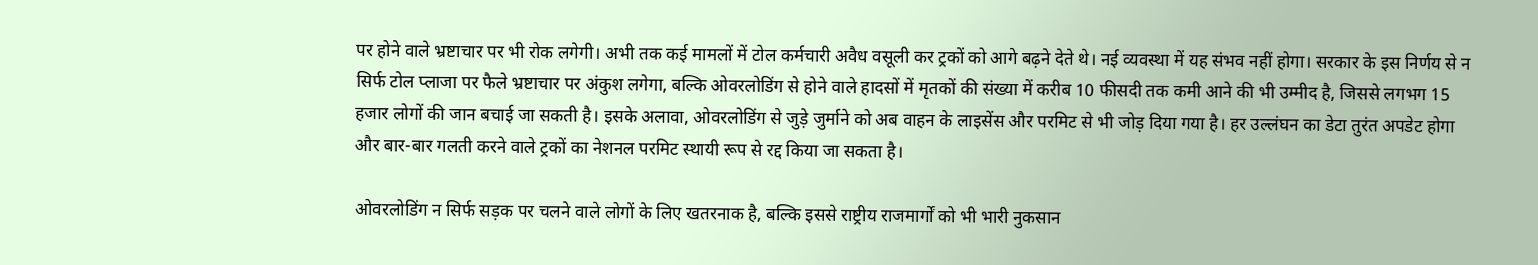पर होने वाले भ्रष्टाचार पर भी रोक लगेगी। अभी तक कई मामलों में टोल कर्मचारी अवैध वसूली कर ट्रकों को आगे बढ़ने देते थे। नई व्यवस्था में यह संभव नहीं होगा। सरकार के इस निर्णय से न सिर्फ टोल प्लाजा पर फैले भ्रष्टाचार पर अंकुश लगेगा, बल्कि ओवरलोडिंग से होने वाले हादसों में मृतकों की संख्या में करीब 10 फीसदी तक कमी आने की भी उम्मीद है, जिससे लगभग 15 हजार लोगों की जान बचाई जा सकती है। इसके अलावा, ओवरलोडिंग से जुड़े जुर्माने को अब वाहन के लाइसेंस और परमिट से भी जोड़ दिया गया है। हर उल्लंघन का डेटा तुरंत अपडेट होगा और बार-बार गलती करने वाले ट्रकों का नेशनल परमिट स्थायी रूप से रद्द किया जा सकता है।

ओवरलोडिंग न सिर्फ सड़क पर चलने वाले लोगों के लिए खतरनाक है, बल्कि इससे राष्ट्रीय राजमार्गों को भी भारी नुकसान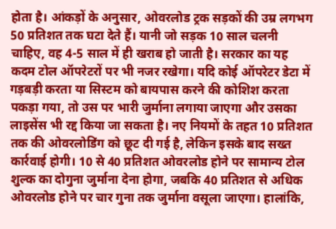होता है। आंकड़ों के अनुसार, ओवरलोड ट्रक सड़कों की उम्र लगभग 50 प्रतिशत तक घटा देते हैं। यानी जो सड़क 10 साल चलनी चाहिए, वह 4-5 साल में ही खराब हो जाती है। सरकार का यह कदम टोल ऑपरेटरों पर भी नजर रखेगा। यदि कोई ऑपरेटर डेटा में गड़बड़ी करता या सिस्टम को बायपास करने की कोशिश करता पकड़ा गया, तो उस पर भारी जुर्माना लगाया जाएगा और उसका लाइसेंस भी रद्द किया जा सकता है। नए नियमों के तहत 10 प्रतिशत तक की ओवरलोडिंग को छूट दी गई है, लेकिन इसके बाद सख्त कार्रवाई होगी। 10 से 40 प्रतिशत ओवरलोड होने पर सामान्य टोल शुल्क का दोगुना जुर्माना देना होगा, जबकि 40 प्रतिशत से अधिक ओवरलोड होने पर चार गुना तक जुर्माना वसूला जाएगा। हालांकि,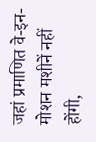जहां प्रमाणित वे-इन-मोशन मशीनें नहीं होंगी,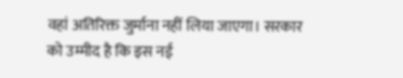वहां अतिरिक्त जुर्माना नहीं लिया जाएगा। सरकार को उम्मीद है कि इस नई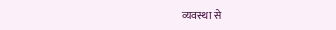व्यवस्था से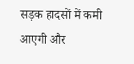सड़क हादसों में कमी आएगी और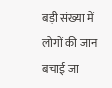बड़ी संख्या में लोगों की जान बचाई जा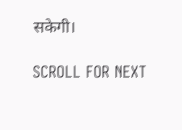सकेगी।

SCROLL FOR NEXT